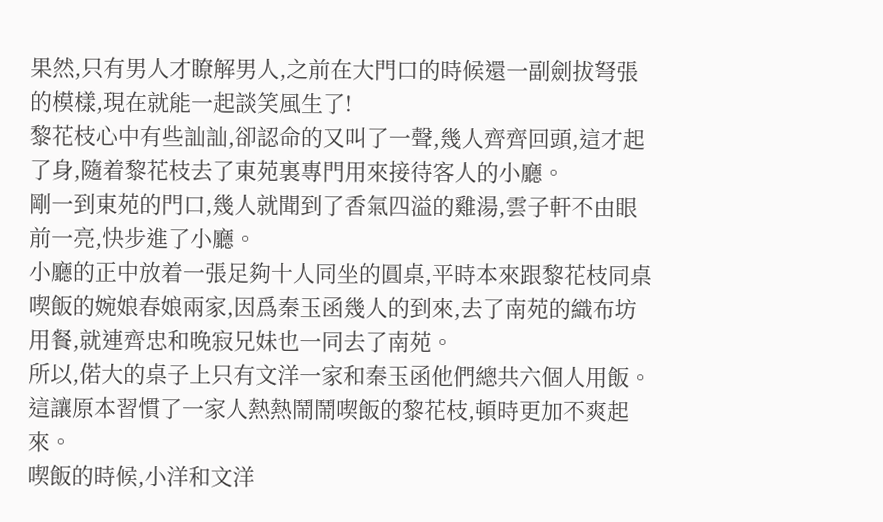果然,只有男人才瞭解男人,之前在大門口的時候還一副劍拔弩張的模樣,現在就能一起談笑風生了!
黎花枝心中有些訕訕,卻認命的又叫了一聲,幾人齊齊回頭,這才起了身,隨着黎花枝去了東苑裏專門用來接待客人的小廳。
剛一到東苑的門口,幾人就聞到了香氣四溢的雞湯,雲子軒不由眼前一亮,快步進了小廳。
小廳的正中放着一張足夠十人同坐的圓桌,平時本來跟黎花枝同桌喫飯的婉娘春娘兩家,因爲秦玉函幾人的到來,去了南苑的織布坊用餐,就連齊忠和晚寂兄妹也一同去了南苑。
所以,偌大的桌子上只有文洋一家和秦玉函他們總共六個人用飯。這讓原本習慣了一家人熱熱鬧鬧喫飯的黎花枝,頓時更加不爽起來。
喫飯的時候,小洋和文洋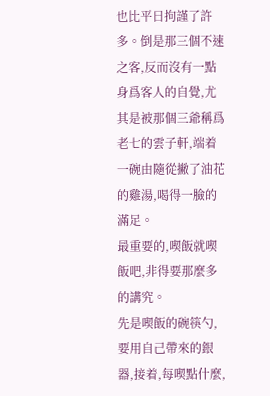也比平日拘謹了許多。倒是那三個不速之客,反而沒有一點身爲客人的自覺,尤其是被那個三爺稱爲老七的雲子軒,端着一碗由隨從撇了油花的雞湯,喝得一臉的滿足。
最重要的,喫飯就喫飯吧,非得要那麼多的講究。
先是喫飯的碗筷勺,要用自己帶來的銀器,接着,每喫點什麼,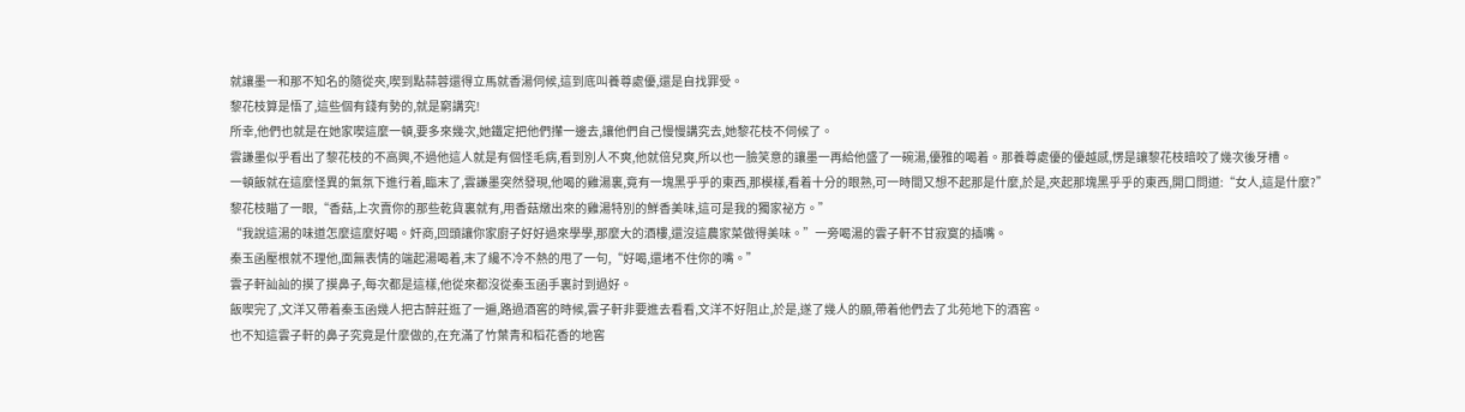就讓墨一和那不知名的隨從夾,喫到點蒜蓉還得立馬就香湯伺候,這到底叫養尊處優,還是自找罪受。
黎花枝算是悟了,這些個有錢有勢的,就是窮講究!
所幸,他們也就是在她家喫這麼一頓,要多來幾次,她鐵定把他們攆一邊去,讓他們自己慢慢講究去,她黎花枝不伺候了。
雲謙墨似乎看出了黎花枝的不高興,不過他這人就是有個怪毛病,看到別人不爽,他就倍兒爽,所以也一臉笑意的讓墨一再給他盛了一碗湯,優雅的喝着。那養尊處優的優越感,愣是讓黎花枝暗咬了幾次後牙槽。
一頓飯就在這麼怪異的氣氛下進行着,臨末了,雲謙墨突然發現,他喝的雞湯裏,竟有一塊黑乎乎的東西,那模樣,看着十分的眼熟,可一時間又想不起那是什麼,於是,夾起那塊黑乎乎的東西,開口問道:“女人,這是什麼?”
黎花枝瞄了一眼,“香菇,上次賣你的那些乾貨裏就有,用香菇燉出來的雞湯特別的鮮香美味,這可是我的獨家祕方。”
“我說這湯的味道怎麼這麼好喝。奸商,回頭讓你家廚子好好過來學學,那麼大的酒樓,還沒這農家菜做得美味。”一旁喝湯的雲子軒不甘寂寞的插嘴。
秦玉函壓根就不理他,面無表情的端起湯喝着,末了纔不冷不熱的甩了一句,“好喝,還堵不住你的嘴。”
雲子軒訕訕的摸了摸鼻子,每次都是這樣,他從來都沒從秦玉函手裏討到過好。
飯喫完了,文洋又帶着秦玉函幾人把古醉莊逛了一遍,路過酒窖的時候,雲子軒非要進去看看,文洋不好阻止,於是,遂了幾人的願,帶着他們去了北苑地下的酒窖。
也不知這雲子軒的鼻子究竟是什麼做的,在充滿了竹葉青和稻花香的地窖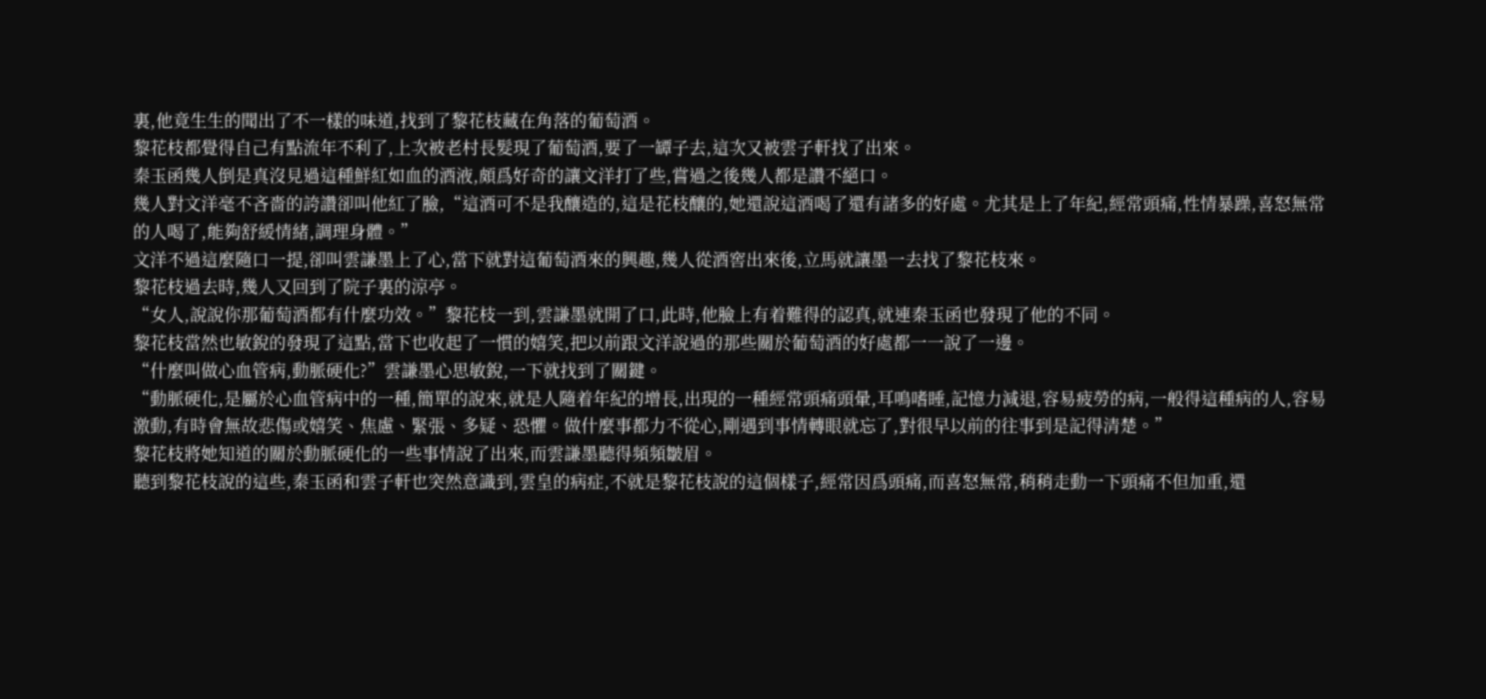裏,他竟生生的聞出了不一樣的味道,找到了黎花枝藏在角落的葡萄酒。
黎花枝都覺得自己有點流年不利了,上次被老村長髮現了葡萄酒,要了一罈子去,這次又被雲子軒找了出來。
秦玉函幾人倒是真沒見過這種鮮紅如血的酒液,頗爲好奇的讓文洋打了些,嘗過之後幾人都是讚不絕口。
幾人對文洋毫不吝嗇的誇讚卻叫他紅了臉,“這酒可不是我釀造的,這是花枝釀的,她還說這酒喝了還有諸多的好處。尤其是上了年紀,經常頭痛,性情暴躁,喜怒無常的人喝了,能夠舒緩情緒,調理身體。”
文洋不過這麼隨口一提,卻叫雲謙墨上了心,當下就對這葡萄酒來的興趣,幾人從酒窖出來後,立馬就讓墨一去找了黎花枝來。
黎花枝過去時,幾人又回到了院子裏的涼亭。
“女人,說說你那葡萄酒都有什麼功效。”黎花枝一到,雲謙墨就開了口,此時,他臉上有着難得的認真,就連秦玉函也發現了他的不同。
黎花枝當然也敏銳的發現了這點,當下也收起了一慣的嬉笑,把以前跟文洋說過的那些關於葡萄酒的好處都一一說了一邊。
“什麼叫做心血管病,動脈硬化?”雲謙墨心思敏銳,一下就找到了關鍵。
“動脈硬化,是屬於心血管病中的一種,簡單的說來,就是人隨着年紀的增長,出現的一種經常頭痛頭暈,耳鳴嗜睡,記憶力減退,容易疲勞的病,一般得這種病的人,容易激動,有時會無故悲傷或嬉笑、焦慮、緊張、多疑、恐懼。做什麼事都力不從心,剛遇到事情轉眼就忘了,對很早以前的往事到是記得清楚。”
黎花枝將她知道的關於動脈硬化的一些事情說了出來,而雲謙墨聽得頻頻皺眉。
聽到黎花枝說的這些,秦玉函和雲子軒也突然意識到,雲皇的病症,不就是黎花枝說的這個樣子,經常因爲頭痛,而喜怒無常,稍稍走動一下頭痛不但加重,還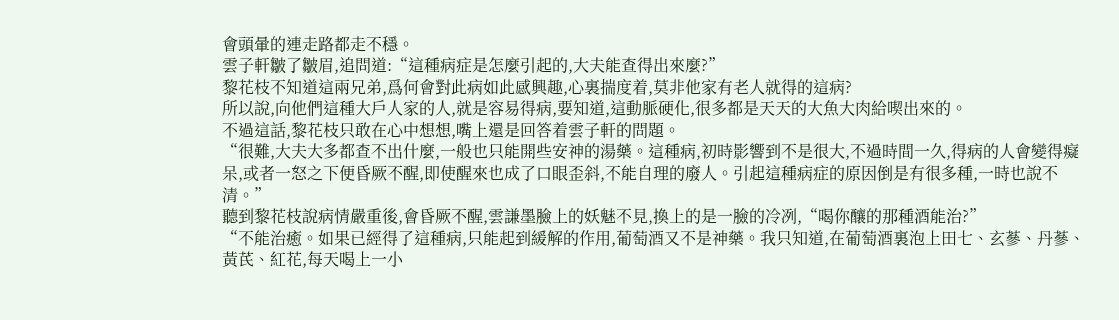會頭暈的連走路都走不穩。
雲子軒皺了皺眉,追問道:“這種病症是怎麼引起的,大夫能查得出來麼?”
黎花枝不知道這兩兄弟,爲何會對此病如此感興趣,心裏揣度着,莫非他家有老人就得的這病?
所以說,向他們這種大戶人家的人,就是容易得病,要知道,這動脈硬化,很多都是天天的大魚大肉給喫出來的。
不過這話,黎花枝只敢在心中想想,嘴上還是回答着雲子軒的問題。
“很難,大夫大多都查不出什麼,一般也只能開些安神的湯藥。這種病,初時影響到不是很大,不過時間一久,得病的人會變得癡呆,或者一怒之下便昏厥不醒,即使醒來也成了口眼歪斜,不能自理的廢人。引起這種病症的原因倒是有很多種,一時也說不清。”
聽到黎花枝說病情嚴重後,會昏厥不醒,雲謙墨臉上的妖魅不見,換上的是一臉的冷冽,“喝你釀的那種酒能治?”
“不能治癒。如果已經得了這種病,只能起到緩解的作用,葡萄酒又不是神藥。我只知道,在葡萄酒裏泡上田七、玄蔘、丹蔘、黃芪、紅花,每天喝上一小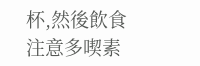杯,然後飲食注意多喫素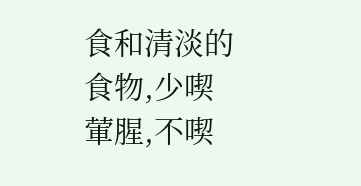食和清淡的食物,少喫葷腥,不喫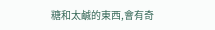糖和太鹹的東西,會有奇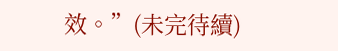效。”(未完待續)